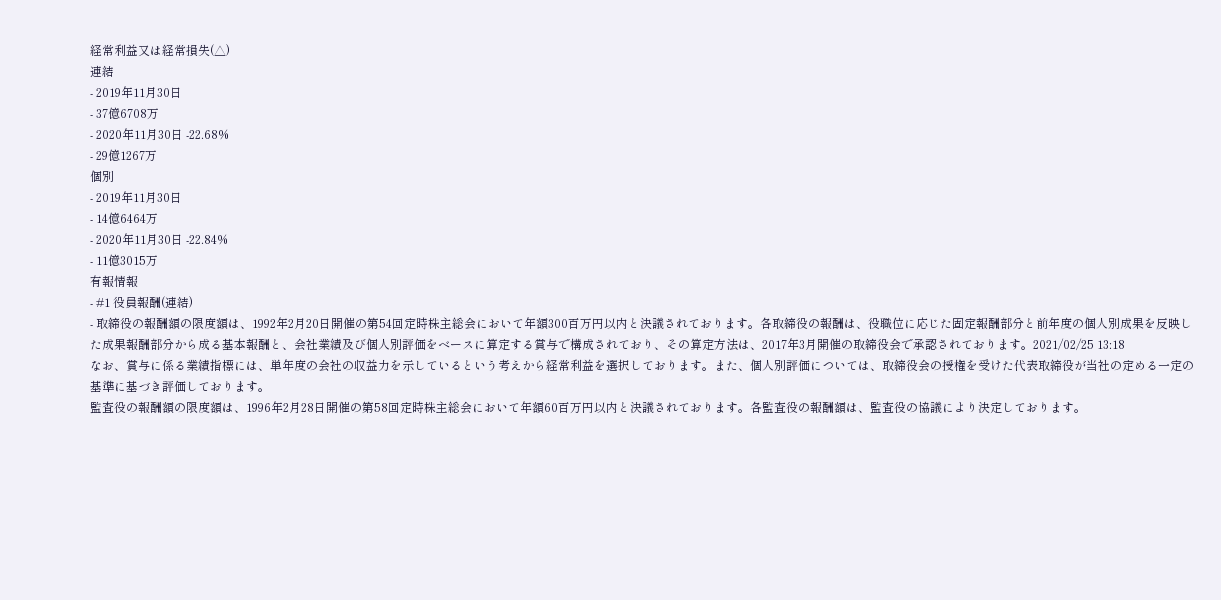経常利益又は経常損失(△)
連結
- 2019年11月30日
- 37億6708万
- 2020年11月30日 -22.68%
- 29億1267万
個別
- 2019年11月30日
- 14億6464万
- 2020年11月30日 -22.84%
- 11億3015万
有報情報
- #1 役員報酬(連結)
- 取締役の報酬額の限度額は、1992年2月20日開催の第54回定時株主総会において年額300百万円以内と決議されております。各取締役の報酬は、役職位に応じた固定報酬部分と前年度の個人別成果を反映した成果報酬部分から成る基本報酬と、会社業績及び個人別評価をベースに算定する賞与で構成されており、その算定方法は、2017年3月開催の取締役会で承認されております。2021/02/25 13:18
なお、賞与に係る業績指標には、単年度の会社の収益力を示しているという考えから経常利益を選択しております。また、個人別評価については、取締役会の授権を受けた代表取締役が当社の定める一定の基準に基づき評価しております。
監査役の報酬額の限度額は、1996年2月28日開催の第58回定時株主総会において年額60百万円以内と決議されております。各監査役の報酬額は、監査役の協議により決定しております。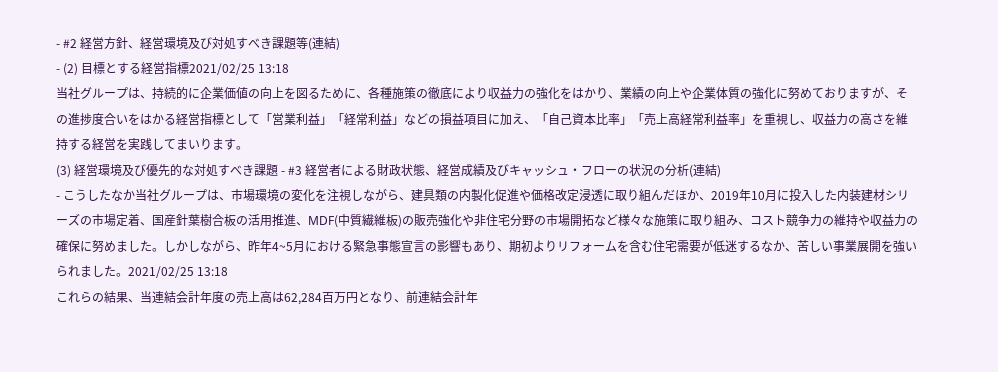- #2 経営方針、経営環境及び対処すべき課題等(連結)
- (2) 目標とする経営指標2021/02/25 13:18
当社グループは、持続的に企業価値の向上を図るために、各種施策の徹底により収益力の強化をはかり、業績の向上や企業体質の強化に努めておりますが、その進捗度合いをはかる経営指標として「営業利益」「経常利益」などの損益項目に加え、「自己資本比率」「売上高経常利益率」を重視し、収益力の高さを維持する経営を実践してまいります。
(3) 経営環境及び優先的な対処すべき課題 - #3 経営者による財政状態、経営成績及びキャッシュ・フローの状況の分析(連結)
- こうしたなか当社グループは、市場環境の変化を注視しながら、建具類の内製化促進や価格改定浸透に取り組んだほか、2019年10月に投入した内装建材シリーズの市場定着、国産針葉樹合板の活用推進、MDF(中質繊維板)の販売強化や非住宅分野の市場開拓など様々な施策に取り組み、コスト競争力の維持や収益力の確保に努めました。しかしながら、昨年4~5月における緊急事態宣言の影響もあり、期初よりリフォームを含む住宅需要が低迷するなか、苦しい事業展開を強いられました。2021/02/25 13:18
これらの結果、当連結会計年度の売上高は62,284百万円となり、前連結会計年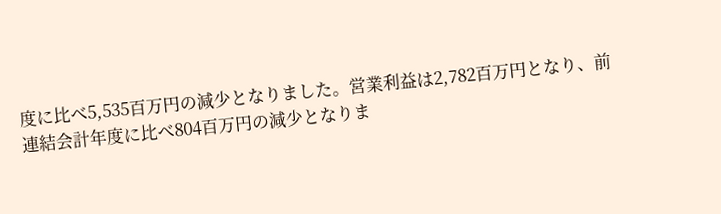度に比べ5,535百万円の減少となりました。営業利益は2,782百万円となり、前連結会計年度に比べ804百万円の減少となりま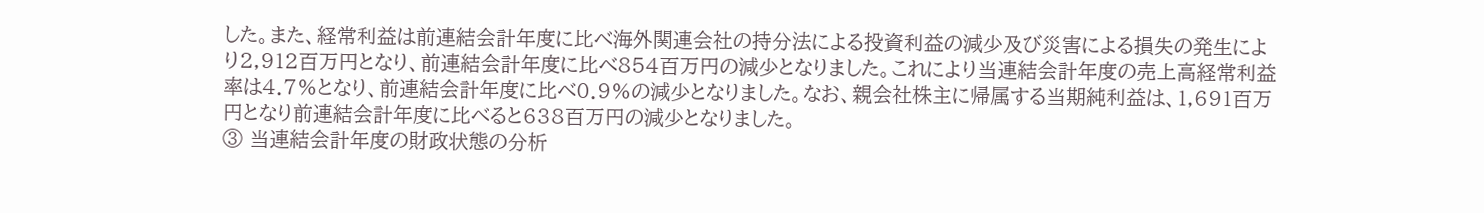した。また、経常利益は前連結会計年度に比べ海外関連会社の持分法による投資利益の減少及び災害による損失の発生により2,912百万円となり、前連結会計年度に比べ854百万円の減少となりました。これにより当連結会計年度の売上高経常利益率は4.7%となり、前連結会計年度に比べ0.9%の減少となりました。なお、親会社株主に帰属する当期純利益は、1,691百万円となり前連結会計年度に比べると638百万円の減少となりました。
③ 当連結会計年度の財政状態の分析